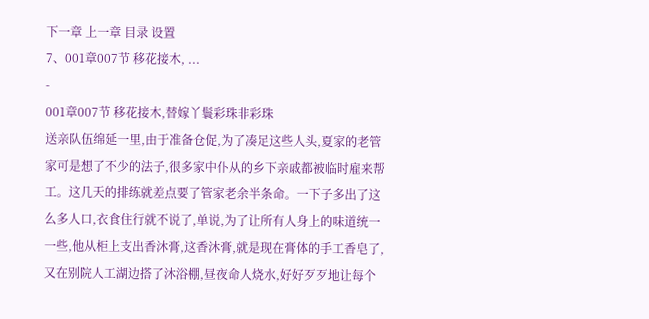下一章 上一章 目录 设置
7、001章007节 移花接木, ...
-
001章007节 移花接木,替嫁丫鬟彩珠非彩珠
送亲队伍绵延一里,由于准备仓促,为了凑足这些人头,夏家的老管家可是想了不少的法子,很多家中仆从的乡下亲戚都被临时雇来帮工。这几天的排练就差点要了管家老余半条命。一下子多出了这么多人口,衣食住行就不说了,单说,为了让所有人身上的味道统一一些,他从柜上支出香沐膏,这香沐膏,就是现在膏体的手工香皂了,又在别院人工湖边搭了沐浴棚,昼夜命人烧水,好好歹歹地让每个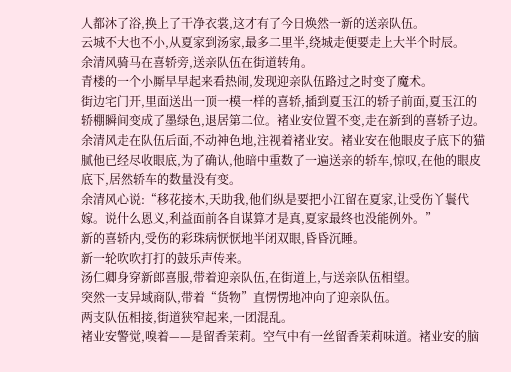人都沐了浴,换上了干净衣裳,这才有了今日焕然一新的送亲队伍。
云城不大也不小,从夏家到汤家,最多二里半,绕城走便要走上大半个时辰。
余清风骑马在喜轿旁,送亲队伍在街道转角。
青楼的一个小厮早早起来看热闹,发现迎亲队伍路过之时变了魔术。
街边宅门开,里面送出一顶一模一样的喜轿,插到夏玉江的轿子前面,夏玉江的轿棚瞬间变成了墨绿色,退居第二位。褚业安位置不变,走在新到的喜轿子边。
余清风走在队伍后面,不动神色地,注视着褚业安。褚业安在他眼皮子底下的猫腻他已经尽收眼底,为了确认,他暗中重数了一遍送亲的轿车,惊叹,在他的眼皮底下,居然轿车的数量没有变。
余清风心说:“移花接木,天助我,他们纵是要把小江留在夏家,让受伤丫鬟代嫁。说什么恩义,利益面前各自谋算才是真,夏家最终也没能例外。”
新的喜轿内,受伤的彩珠病恹恹地半闭双眼,昏昏沉睡。
新一轮吹吹打打的鼓乐声传来。
汤仁卿身穿新郎喜服,带着迎亲队伍,在街道上,与送亲队伍相望。
突然一支异域商队,带着“货物”直愣愣地冲向了迎亲队伍。
两支队伍相接,街道狭窄起来,一团混乱。
褚业安警觉,嗅着——是留香茉莉。空气中有一丝留香茉莉味道。褚业安的脑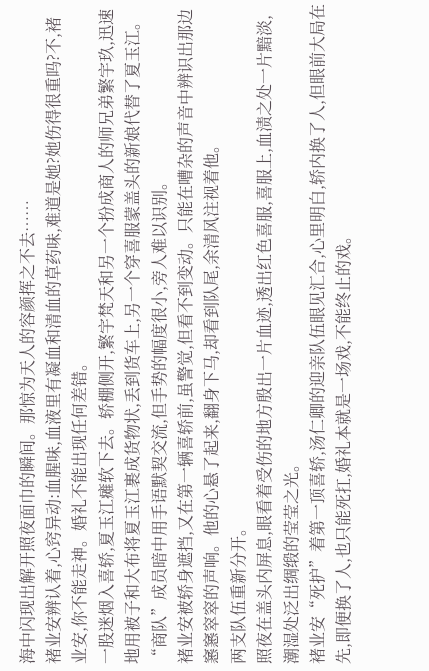海中闪现出解开照夜面巾的瞬间。那惊为天人的容颜挥之不去……
褚业安辨认着,心窍异动:血腥味,血液里有凝血和清血的草药味,难道是她?她伤得很重吗?不,褚业安,你不能走神。婚礼不能出现任何差错。
一股迷烟入喜轿,夏玉江瘫软下去。轿棚侧开,繁宇梵天和另一个扮成商人的师兄弟繁宇玖,迅速地用被子和大布将夏玉江裹成货物状,丢到货车上,另一个穿喜服蒙盖头的新娘代替了夏玉江。
“商队”成员暗中用手语默契交流,但手势的幅度很小,旁人难以识别。
褚业安被轿身遮挡,又在第一辆喜轿前,虽警觉,但看不到变动。只能在嘈杂的声音中辨识出那边窸窸窣窣的声响。他的心悬了起来,翻身下马,却看到队尾,余清风注视着他。
两支队伍重新分开。
照夜在盖头内屏息,眼看着受伤的地方殷出一片血迹,透出红色喜服,喜服上,血渍之处一片黯淡,潮湿处泛出绸缎的莹莹之光。
褚业安“死护”着第一顶喜轿,汤仁卿的迎亲队伍眼见汇合,心里明白,轿内换了人,但眼前大局在先,即便换了人,也只能死扛,婚礼本就是一场戏,不能终止的戏。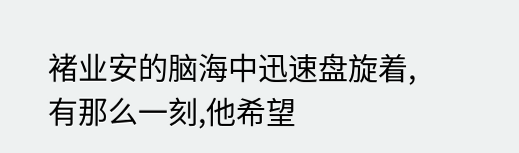褚业安的脑海中迅速盘旋着,有那么一刻,他希望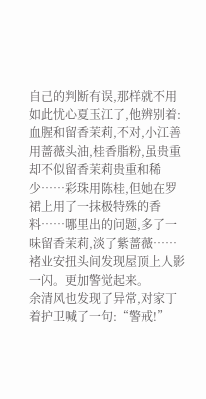自己的判断有误,那样就不用如此忧心夏玉江了,他辨别着:血腥和留香茉莉,不对,小江善用蔷薇头油,桂香脂粉,虽贵重却不似留香茉莉贵重和稀少……彩珠用陈桂,但她在罗裙上用了一抹极特殊的香料……哪里出的问题,多了一味留香茉莉,淡了紫蔷薇……
褚业安扭头间发现屋顶上人影一闪。更加警觉起来。
余清风也发现了异常,对家丁着护卫喊了一句:“警戒!”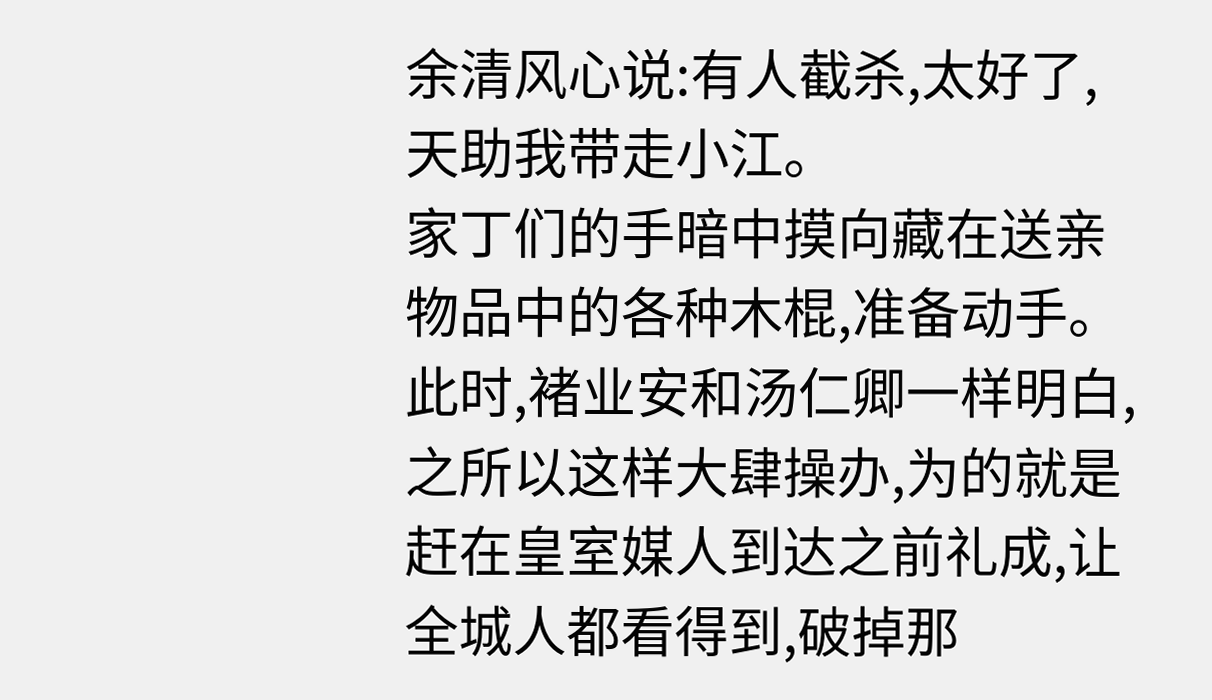余清风心说:有人截杀,太好了,天助我带走小江。
家丁们的手暗中摸向藏在送亲物品中的各种木棍,准备动手。
此时,褚业安和汤仁卿一样明白,之所以这样大肆操办,为的就是赶在皇室媒人到达之前礼成,让全城人都看得到,破掉那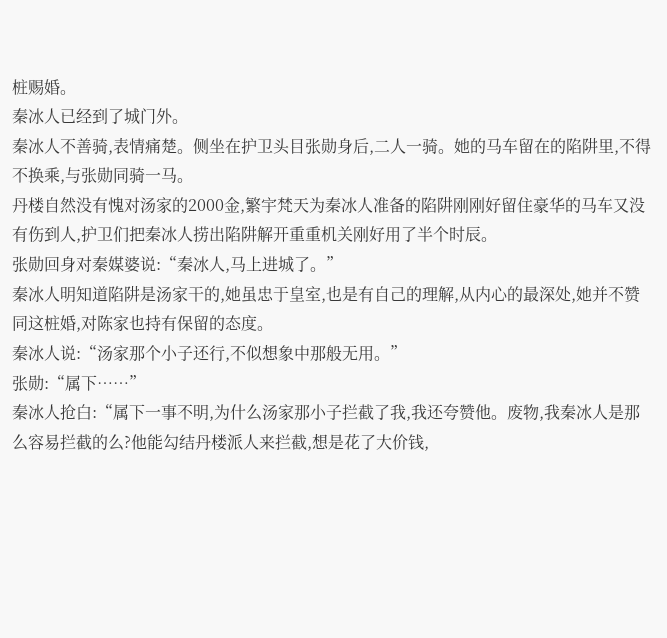桩赐婚。
秦冰人已经到了城门外。
秦冰人不善骑,表情痛楚。侧坐在护卫头目张勋身后,二人一骑。她的马车留在的陷阱里,不得不换乘,与张勋同骑一马。
丹楼自然没有愧对汤家的2000金,繁宇梵天为秦冰人准备的陷阱刚刚好留住豪华的马车又没有伤到人,护卫们把秦冰人捞出陷阱解开重重机关刚好用了半个时辰。
张勋回身对秦媒婆说:“秦冰人,马上进城了。”
秦冰人明知道陷阱是汤家干的,她虽忠于皇室,也是有自己的理解,从内心的最深处,她并不赞同这桩婚,对陈家也持有保留的态度。
秦冰人说:“汤家那个小子还行,不似想象中那般无用。”
张勋:“属下……”
秦冰人抢白:“属下一事不明,为什么汤家那小子拦截了我,我还夸赞他。废物,我秦冰人是那么容易拦截的么?他能勾结丹楼派人来拦截,想是花了大价钱,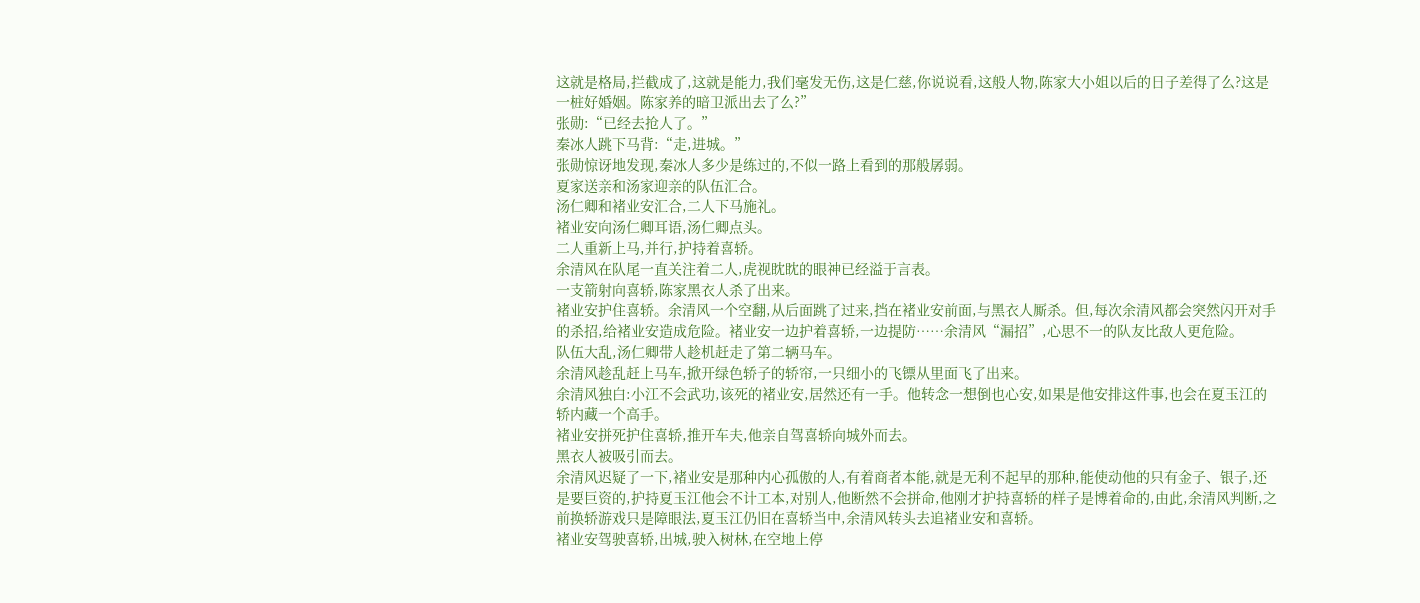这就是格局,拦截成了,这就是能力,我们毫发无伤,这是仁慈,你说说看,这般人物,陈家大小姐以后的日子差得了么?这是一桩好婚姻。陈家养的暗卫派出去了么?”
张勋:“已经去抢人了。”
秦冰人跳下马背:“走,进城。”
张勋惊讶地发现,秦冰人多少是练过的,不似一路上看到的那般孱弱。
夏家送亲和汤家迎亲的队伍汇合。
汤仁卿和褚业安汇合,二人下马施礼。
褚业安向汤仁卿耳语,汤仁卿点头。
二人重新上马,并行,护持着喜轿。
余清风在队尾一直关注着二人,虎视眈眈的眼神已经溢于言表。
一支箭射向喜轿,陈家黑衣人杀了出来。
褚业安护住喜轿。余清风一个空翻,从后面跳了过来,挡在褚业安前面,与黑衣人厮杀。但,每次余清风都会突然闪开对手的杀招,给褚业安造成危险。褚业安一边护着喜轿,一边提防……余清风“漏招”,心思不一的队友比敌人更危险。
队伍大乱,汤仁卿带人趁机赶走了第二辆马车。
余清风趁乱赶上马车,掀开绿色轿子的轿帘,一只细小的飞镖从里面飞了出来。
余清风独白:小江不会武功,该死的褚业安,居然还有一手。他转念一想倒也心安,如果是他安排这件事,也会在夏玉江的轿内藏一个高手。
褚业安拼死护住喜轿,推开车夫,他亲自驾喜轿向城外而去。
黑衣人被吸引而去。
余清风迟疑了一下,褚业安是那种内心孤傲的人,有着商者本能,就是无利不起早的那种,能使动他的只有金子、银子,还是要巨资的,护持夏玉江他会不计工本,对别人,他断然不会拼命,他刚才护持喜轿的样子是博着命的,由此,余清风判断,之前换轿游戏只是障眼法,夏玉江仍旧在喜轿当中,余清风转头去追褚业安和喜轿。
褚业安驾驶喜轿,出城,驶入树林,在空地上停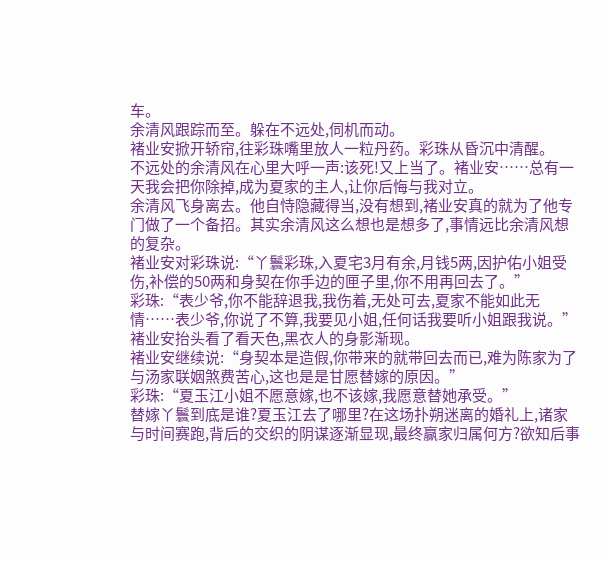车。
余清风跟踪而至。躲在不远处,伺机而动。
褚业安掀开轿帘,往彩珠嘴里放人一粒丹药。彩珠从昏沉中清醒。
不远处的余清风在心里大呼一声:该死!又上当了。褚业安……总有一天我会把你除掉,成为夏家的主人,让你后悔与我对立。
余清风飞身离去。他自恃隐藏得当,没有想到,褚业安真的就为了他专门做了一个备招。其实余清风这么想也是想多了,事情远比余清风想的复杂。
褚业安对彩珠说:“丫鬟彩珠,入夏宅3月有余,月钱5两,因护佑小姐受伤,补偿的50两和身契在你手边的匣子里,你不用再回去了。”
彩珠:“表少爷,你不能辞退我,我伤着,无处可去,夏家不能如此无情……表少爷,你说了不算,我要见小姐,任何话我要听小姐跟我说。”
褚业安抬头看了看天色,黑衣人的身影渐现。
褚业安继续说:“身契本是造假,你带来的就带回去而已,难为陈家为了与汤家联姻煞费苦心,这也是是甘愿替嫁的原因。”
彩珠:“夏玉江小姐不愿意嫁,也不该嫁,我愿意替她承受。”
替嫁丫鬟到底是谁?夏玉江去了哪里?在这场扑朔迷离的婚礼上,诸家与时间赛跑,背后的交织的阴谋逐渐显现,最终赢家归属何方?欲知后事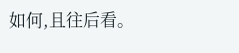如何,且往后看。